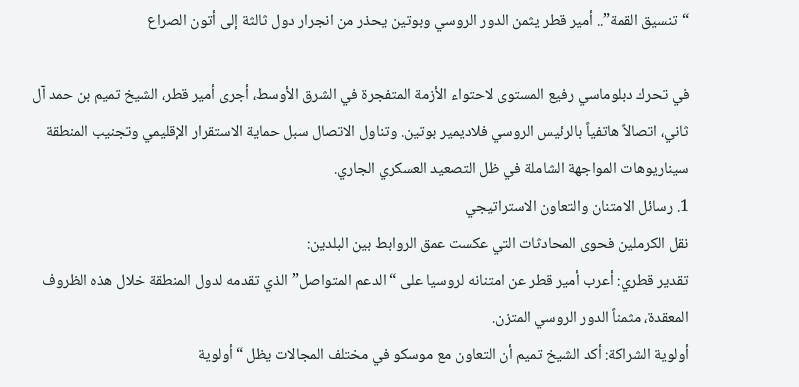“تنسيق القمة”.. أمير قطر يثمن الدور الروسي وبوتين يحذر من انجرار دول ثالثة إلى أتون الصراع

في تحرك دبلوماسي رفيع المستوى لاحتواء الأزمة المتفجرة في الشرق الأوسط، أجرى أمير قطر، الشيخ تميم بن حمد آل ثاني، اتصالاً هاتفياً بالرئيس الروسي فلاديمير بوتين. وتناول الاتصال سبل حماية الاستقرار الإقليمي وتجنيب المنطقة سيناريوهات المواجهة الشاملة في ظل التصعيد العسكري الجاري.
1. رسائل الامتنان والتعاون الاستراتيجي
نقل الكرملين فحوى المحادثات التي عكست عمق الروابط بين البلدين:
تقدير قطري: أعرب أمير قطر عن امتنانه لروسيا على “الدعم المتواصل” الذي تقدمه لدول المنطقة خلال هذه الظروف المعقدة، مثمناً الدور الروسي المتزن.
أولوية الشراكة: أكد الشيخ تميم أن التعاون مع موسكو في مختلف المجالات يظل “أولوية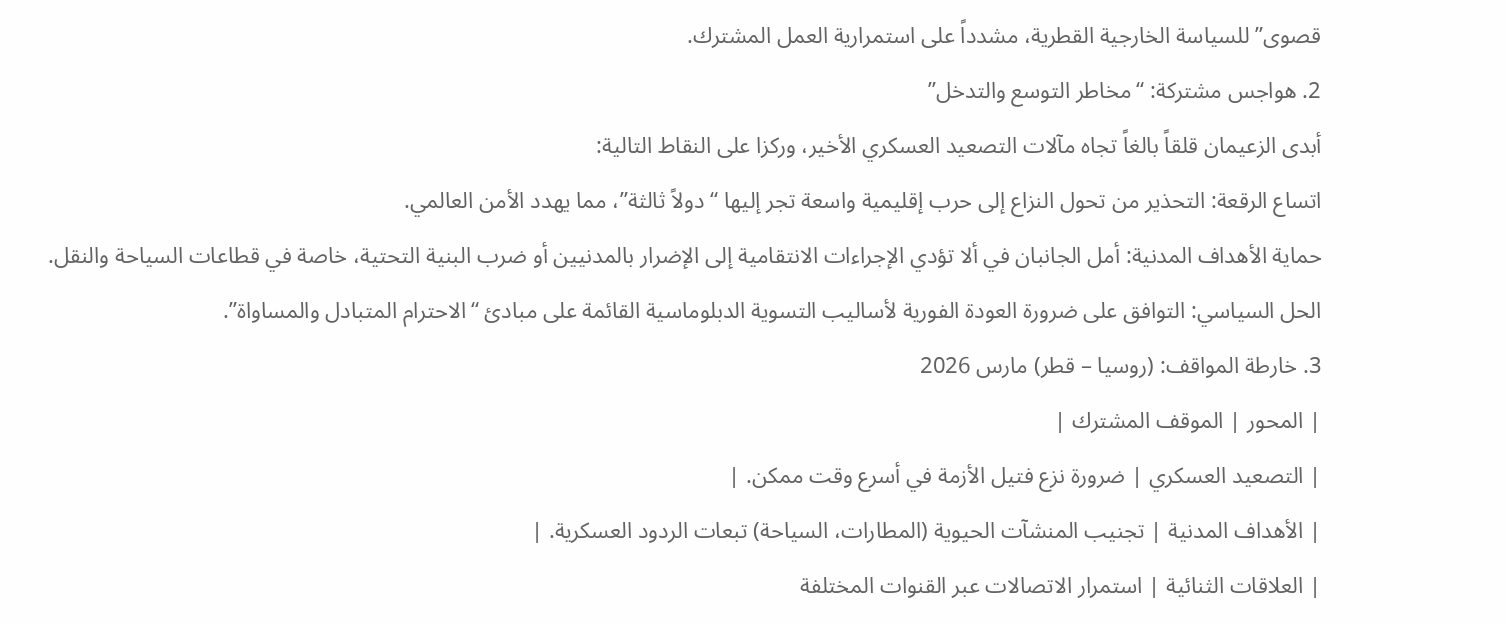قصوى” للسياسة الخارجية القطرية، مشدداً على استمرارية العمل المشترك.
2. هواجس مشتركة: “مخاطر التوسع والتدخل”
أبدى الزعيمان قلقاً بالغاً تجاه مآلات التصعيد العسكري الأخير، وركزا على النقاط التالية:
اتساع الرقعة: التحذير من تحول النزاع إلى حرب إقليمية واسعة تجر إليها “دولاً ثالثة”، مما يهدد الأمن العالمي.
حماية الأهداف المدنية: أمل الجانبان في ألا تؤدي الإجراءات الانتقامية إلى الإضرار بالمدنيين أو ضرب البنية التحتية، خاصة في قطاعات السياحة والنقل.
الحل السياسي: التوافق على ضرورة العودة الفورية لأساليب التسوية الدبلوماسية القائمة على مبادئ “الاحترام المتبادل والمساواة”.
3. خارطة المواقف: (روسيا – قطر) مارس 2026
| المحور | الموقف المشترك |
| التصعيد العسكري | ضرورة نزع فتيل الأزمة في أسرع وقت ممكن. |
| الأهداف المدنية | تجنيب المنشآت الحيوية (المطارات، السياحة) تبعات الردود العسكرية. |
| العلاقات الثنائية | استمرار الاتصالات عبر القنوات المختلفة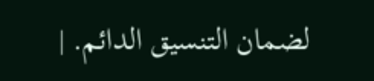لضمان التنسيق الدائم. |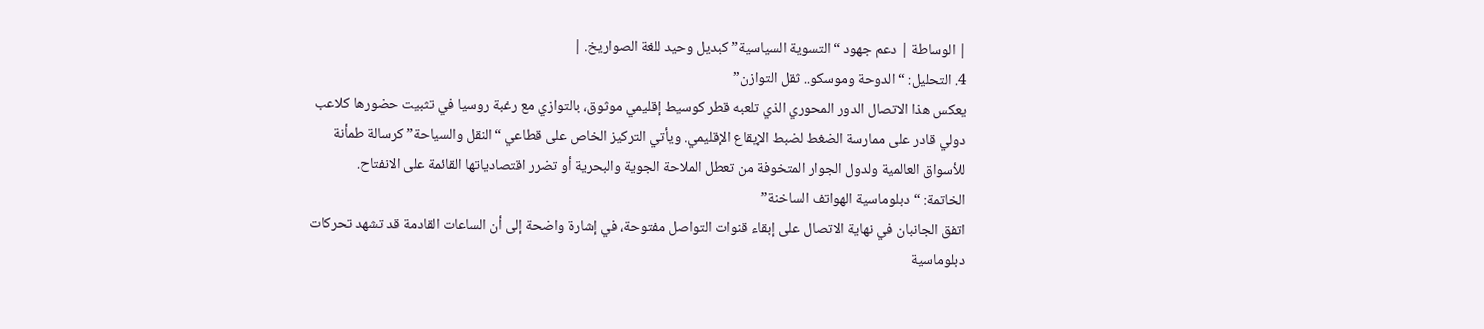| الوساطة | دعم جهود “التسوية السياسية” كبديل وحيد للغة الصواريخ. |
4. التحليل: “الدوحة وموسكو.. ثقل التوازن”
يعكس هذا الاتصال الدور المحوري الذي تلعبه قطر كوسيط إقليمي موثوق، بالتوازي مع رغبة روسيا في تثبيت حضورها كلاعب دولي قادر على ممارسة الضغط لضبط الإيقاع الإقليمي. ويأتي التركيز الخاص على قطاعي “النقل والسياحة” كرسالة طمأنة للأسواق العالمية ولدول الجوار المتخوفة من تعطل الملاحة الجوية والبحرية أو تضرر اقتصادياتها القائمة على الانفتاح.
الخاتمة: “دبلوماسية الهواتف الساخنة”
اتفق الجانبان في نهاية الاتصال على إبقاء قنوات التواصل مفتوحة، في إشارة واضحة إلى أن الساعات القادمة قد تشهد تحركات دبلوماسية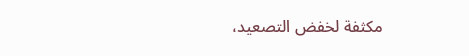مكثفة لخفض التصعيد،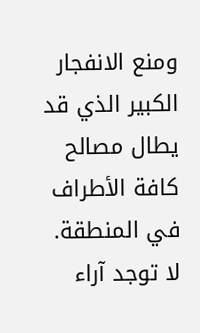ومنع الانفجار الكبير الذي قد يطال مصالح كافة الأطراف في المنطقة.
لا توجد آراء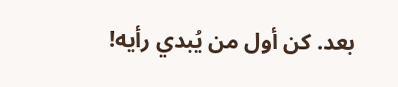بعد. كن أول من يُبدي رأيه!